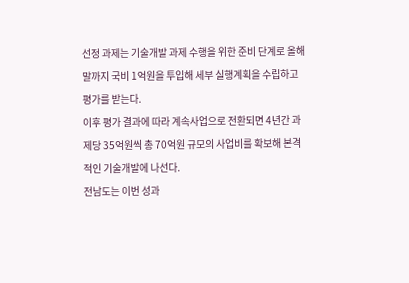선정 과제는 기술개발 과제 수행을 위한 준비 단계로 올해 말까지 국비 1억원을 투입해 세부 실행계획을 수립하고 평가를 받는다.
이후 평가 결과에 따라 계속사업으로 전환되면 4년간 과제당 35억원씩 총 70억원 규모의 사업비를 확보해 본격적인 기술개발에 나선다.
전남도는 이번 성과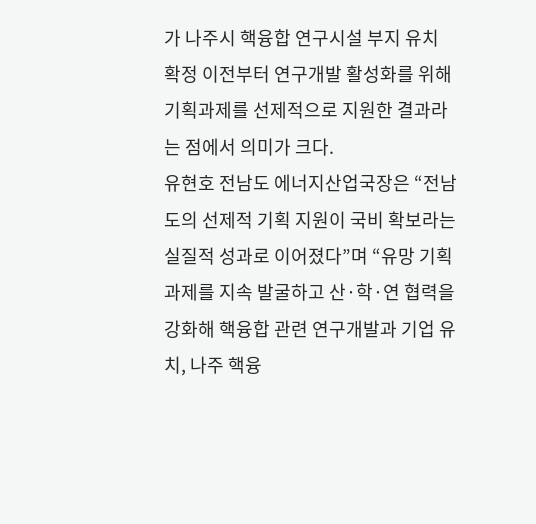가 나주시 핵융합 연구시설 부지 유치 확정 이전부터 연구개발 활성화를 위해 기획과제를 선제적으로 지원한 결과라는 점에서 의미가 크다.
유현호 전남도 에너지산업국장은 “전남도의 선제적 기획 지원이 국비 확보라는 실질적 성과로 이어졌다”며 “유망 기획과제를 지속 발굴하고 산·학·연 협력을 강화해 핵융합 관련 연구개발과 기업 유치, 나주 핵융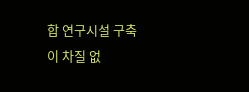합 연구시설 구축이 차질 없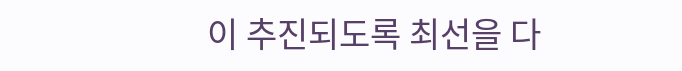이 추진되도록 최선을 다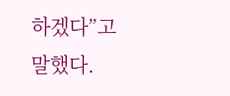하겠다”고 말했다.